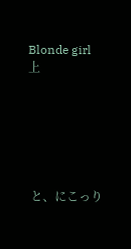Blonde girl 上






 と、にこっり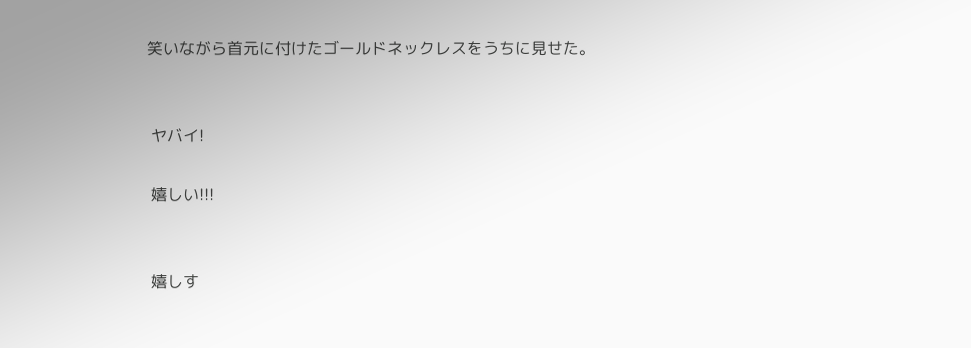笑いながら首元に付けたゴールドネックレスをうちに見せた。


 ヤバイ!

 嬉しい!!!


 嬉しす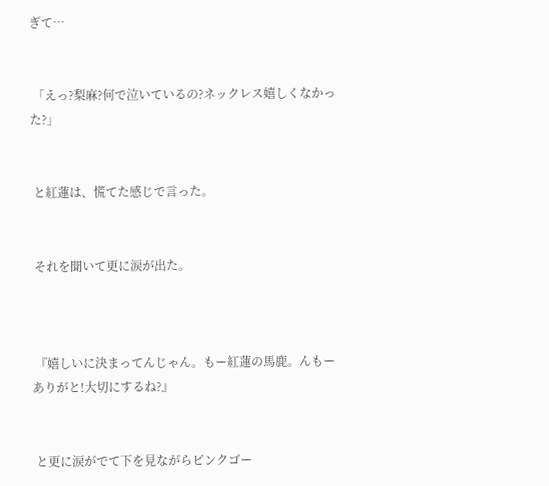ぎて…


 「えっ?梨麻?何で泣いているの?ネックレス嬉しくなかった?」


 と紅蓮は、慌てた感じで言った。


 それを聞いて更に涙が出た。



 『嬉しいに決まってんじゃん。もー紅蓮の馬鹿。んもーありがと!大切にするね?』


 と更に涙がでて下を見ながらピンクゴー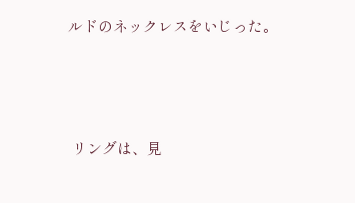ルドのネックレスをいじった。



 リングは、見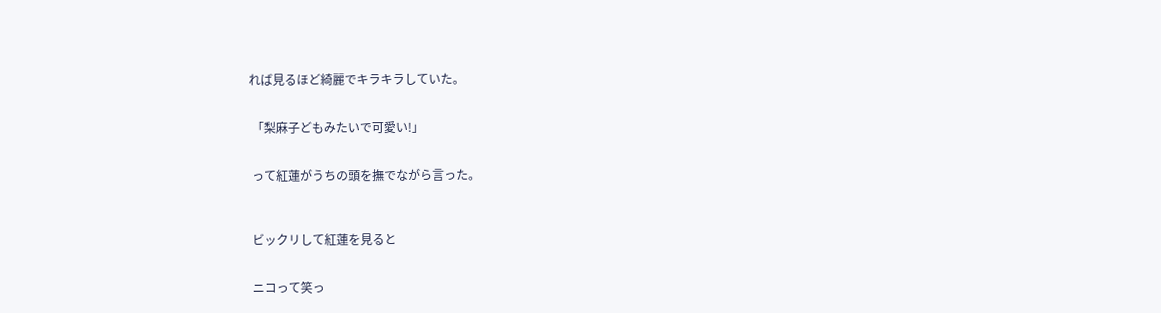れば見るほど綺麗でキラキラしていた。


 「梨麻子どもみたいで可愛い!」


 って紅蓮がうちの頭を撫でながら言った。



 ビックリして紅蓮を見ると


 ニコって笑っ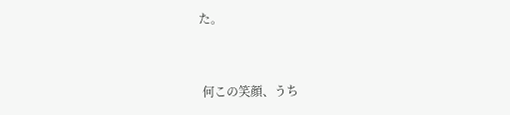た。


 何この笑顔、うち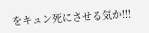をキュン死にさせる気か!!!